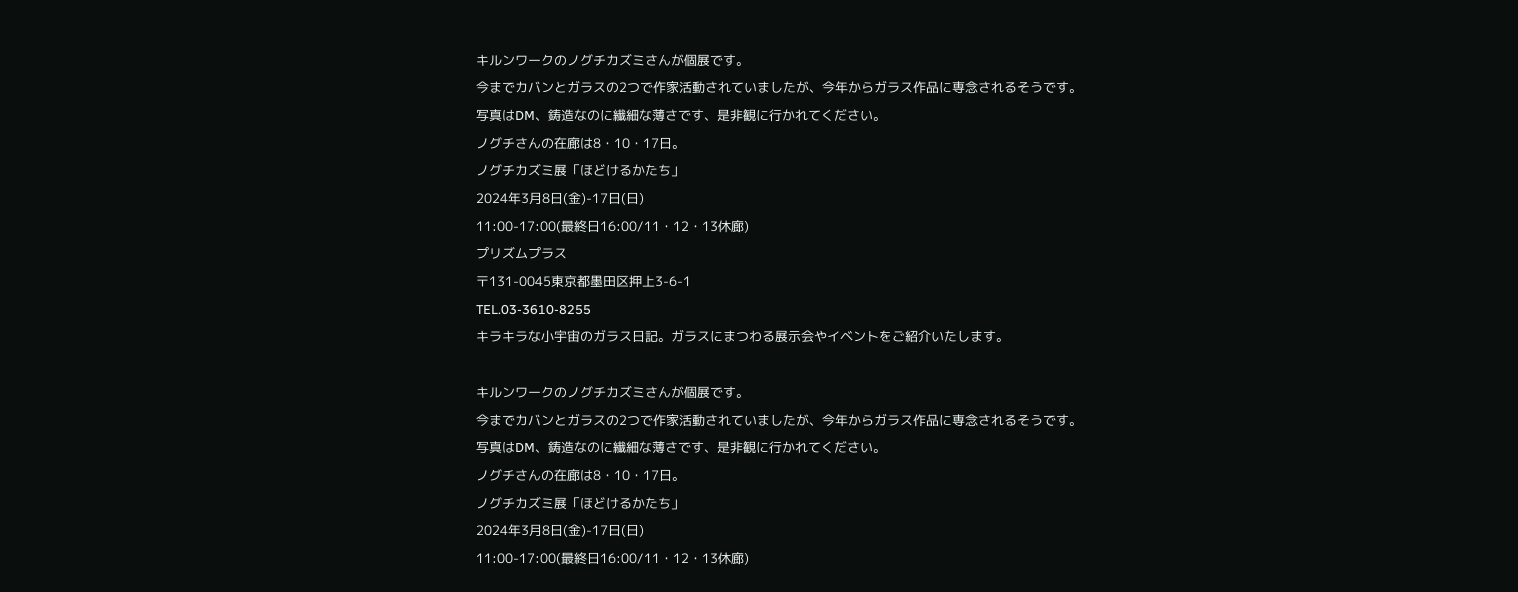キルンワークのノグチカズミさんが個展です。
今までカバンとガラスの2つで作家活動されていましたが、今年からガラス作品に専念されるそうです。
写真はDM、鋳造なのに繊細な薄さです、是非観に行かれてください。
ノグチさんの在廊は8・10・17日。
ノグチカズミ展「ほどけるかたち」
2024年3月8日(金)-17日(日)
11:00-17:00(最終日16:00/11・12・13休廊)
プリズムプラス
〒131-0045東京都墨田区押上3-6-1
TEL.03-3610-8255
キラキラな小宇宙のガラス日記。ガラスにまつわる展示会やイベントをご紹介いたします。

キルンワークのノグチカズミさんが個展です。
今までカバンとガラスの2つで作家活動されていましたが、今年からガラス作品に専念されるそうです。
写真はDM、鋳造なのに繊細な薄さです、是非観に行かれてください。
ノグチさんの在廊は8・10・17日。
ノグチカズミ展「ほどけるかたち」
2024年3月8日(金)-17日(日)
11:00-17:00(最終日16:00/11・12・13休廊)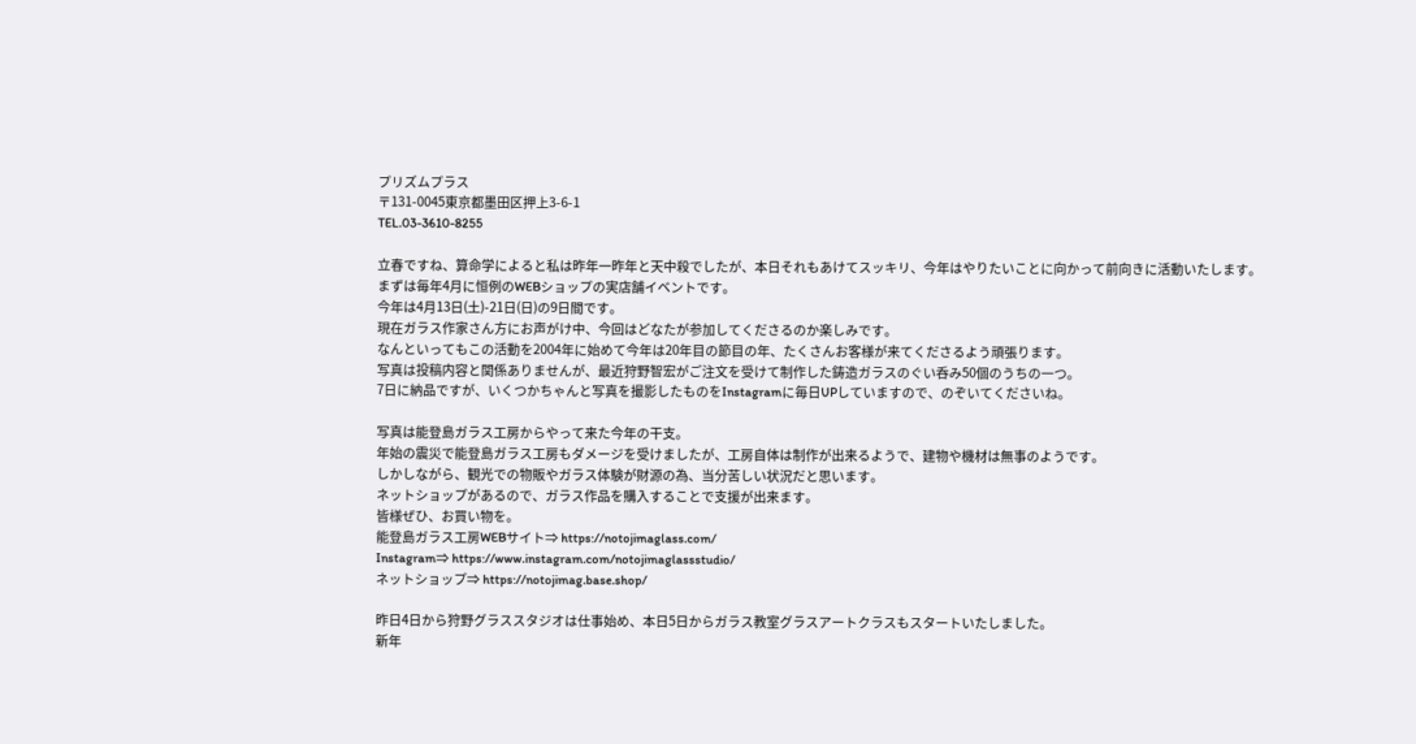プリズムプラス
〒131-0045東京都墨田区押上3-6-1
TEL.03-3610-8255

立春ですね、算命学によると私は昨年一昨年と天中殺でしたが、本日それもあけてスッキリ、今年はやりたいことに向かって前向きに活動いたします。
まずは毎年4月に恒例のWEBショップの実店舗イベントです。
今年は4月13日(土)-21日(日)の9日間です。
現在ガラス作家さん方にお声がけ中、今回はどなたが参加してくださるのか楽しみです。
なんといってもこの活動を2004年に始めて今年は20年目の節目の年、たくさんお客様が来てくださるよう頑張ります。
写真は投稿内容と関係ありませんが、最近狩野智宏がご注文を受けて制作した鋳造ガラスのぐい呑み50個のうちの一つ。
7日に納品ですが、いくつかちゃんと写真を撮影したものをInstagramに毎日UPしていますので、のぞいてくださいね。

写真は能登島ガラス工房からやって来た今年の干支。
年始の震災で能登島ガラス工房もダメージを受けましたが、工房自体は制作が出来るようで、建物や機材は無事のようです。
しかしながら、観光での物販やガラス体験が財源の為、当分苦しい状況だと思います。
ネットショップがあるので、ガラス作品を購入することで支援が出来ます。
皆様ぜひ、お買い物を。
能登島ガラス工房WEBサイト⇒ https://notojimaglass.com/
Instagram⇒ https://www.instagram.com/notojimaglassstudio/
ネットショップ⇒ https://notojimag.base.shop/

昨日4日から狩野グラススタジオは仕事始め、本日5日からガラス教室グラスアートクラスもスタートいたしました。
新年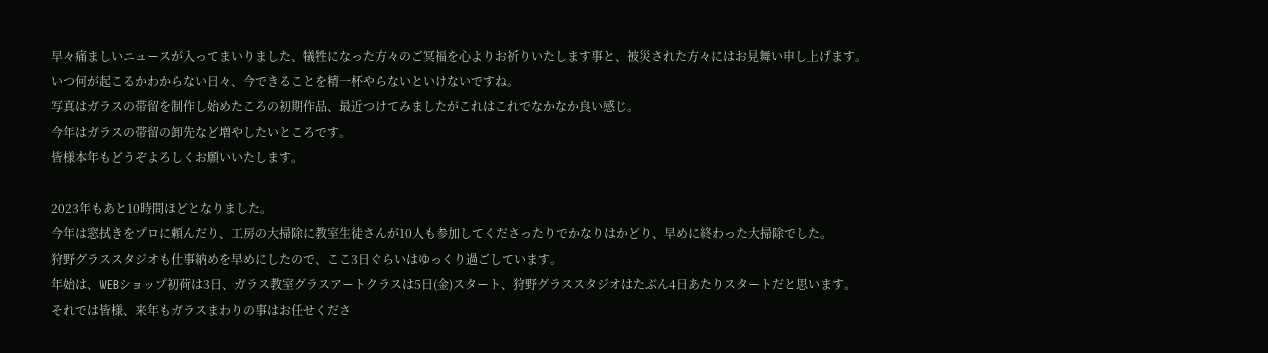早々痛ましいニュースが入ってまいりました、犠牲になった方々のご冥福を心よりお祈りいたします事と、被災された方々にはお見舞い申し上げます。
いつ何が起こるかわからない日々、今できることを精一杯やらないといけないですね。
写真はガラスの帯留を制作し始めたころの初期作品、最近つけてみましたがこれはこれでなかなか良い感じ。
今年はガラスの帯留の卸先など増やしたいところです。
皆様本年もどうぞよろしくお願いいたします。

2023年もあと10時間ほどとなりました。
今年は窓拭きをプロに頼んだり、工房の大掃除に教室生徒さんが10人も参加してくださったりでかなりはかどり、早めに終わった大掃除でした。
狩野グラススタジオも仕事納めを早めにしたので、ここ3日ぐらいはゆっくり過ごしています。
年始は、WEBショップ初荷は3日、ガラス教室グラスアートクラスは5日(金)スタート、狩野グラススタジオはたぶん4日あたりスタートだと思います。
それでは皆様、来年もガラスまわりの事はお任せくださ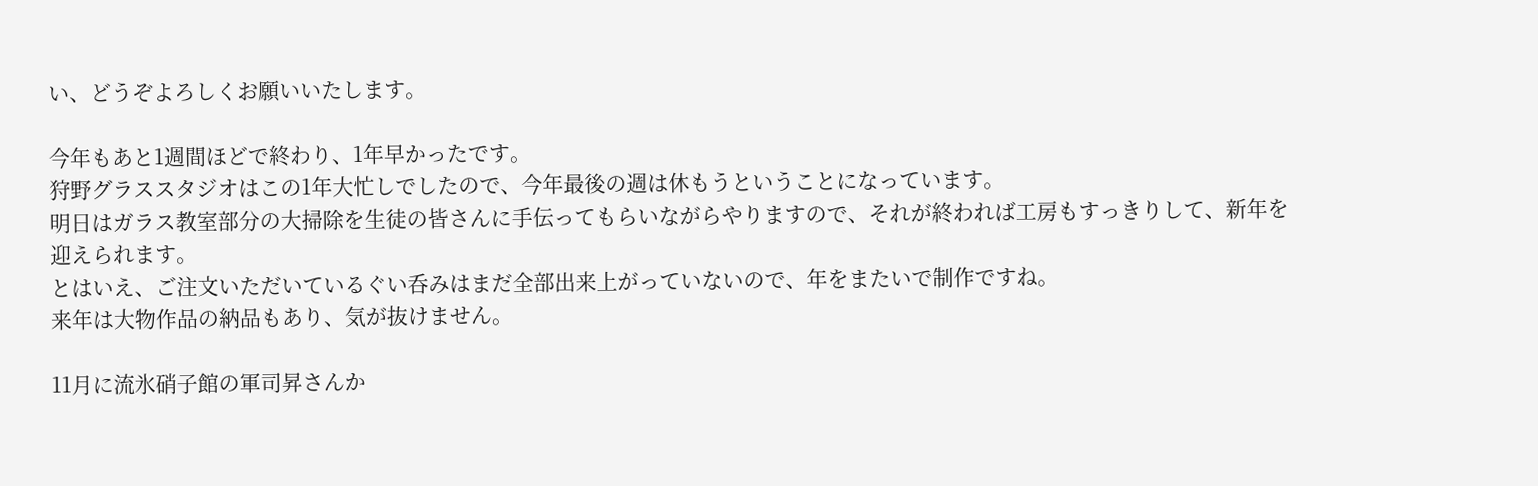い、どうぞよろしくお願いいたします。

今年もあと1週間ほどで終わり、1年早かったです。
狩野グラススタジオはこの1年大忙しでしたので、今年最後の週は休もうということになっています。
明日はガラス教室部分の大掃除を生徒の皆さんに手伝ってもらいながらやりますので、それが終われば工房もすっきりして、新年を迎えられます。
とはいえ、ご注文いただいているぐい呑みはまだ全部出来上がっていないので、年をまたいで制作ですね。
来年は大物作品の納品もあり、気が抜けません。

11月に流氷硝子館の軍司昇さんか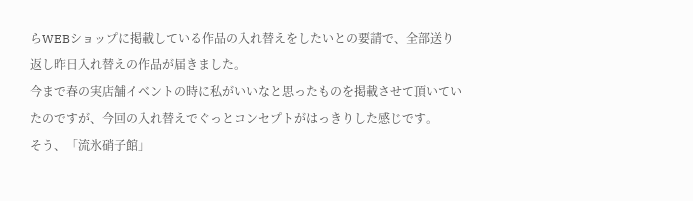らWEBショップに掲載している作品の入れ替えをしたいとの要請で、全部送り返し昨日入れ替えの作品が届きました。
今まで春の実店舗イベントの時に私がいいなと思ったものを掲載させて頂いていたのですが、今回の入れ替えでぐっとコンセプトがはっきりした感じです。
そう、「流氷硝子館」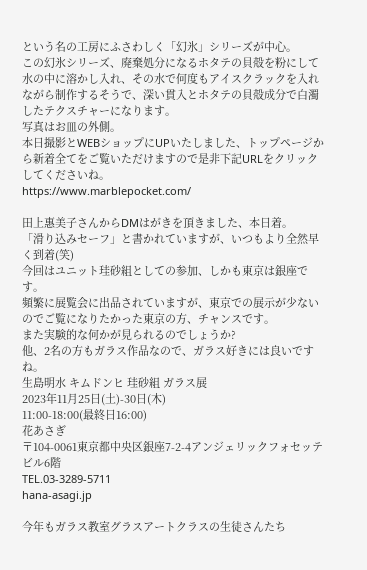という名の工房にふさわしく「幻氷」シリーズが中心。
この幻氷シリーズ、廃棄処分になるホタテの貝殻を粉にして水の中に溶かし入れ、その水で何度もアイスクラックを入れながら制作するそうで、深い貫入とホタテの貝殻成分で白濁したテクスチャーになります。
写真はお皿の外側。
本日撮影とWEBショップにUPいたしました、トップページから新着全てをご覧いただけますので是非下記URLをクリックしてくださいね。
https://www.marblepocket.com/

田上惠美子さんからDMはがきを頂きました、本日着。
「滑り込みセーフ」と書かれていますが、いつもより全然早く到着(笑)
今回はユニット珪砂組としての参加、しかも東京は銀座です。
頻繁に展覧会に出品されていますが、東京での展示が少ないのでご覧になりたかった東京の方、チャンスです。
また実験的な何かが見られるのでしょうか?
他、2名の方もガラス作品なので、ガラス好きには良いですね。
生島明水 キムドンヒ 珪砂組 ガラス展
2023年11月25日(土)-30日(木)
11:00-18:00(最終日16:00)
花あさぎ
〒104-0061東京都中央区銀座7-2-4アンジェリックフォセッテビル6階
TEL.03-3289-5711
hana-asagi.jp

今年もガラス教室グラスアートクラスの生徒さんたち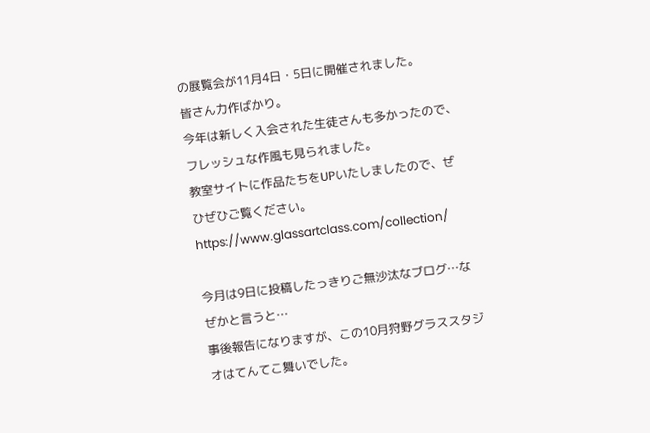の展覧会が11月4日・5日に開催されました。
皆さん力作ばかり。
今年は新しく入会された生徒さんも多かったので、フレッシュな作風も見られました。
教室サイトに作品たちをUPいたしましたので、ぜひぜひご覧ください。
https://www.glassartclass.com/collection/

今月は9日に投稿したっきりご無沙汰なブログ…なぜかと言うと…
事後報告になりますが、この10月狩野グラススタジオはてんてこ舞いでした。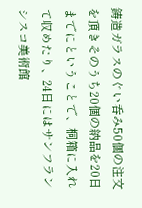鋳造ガラスのぐい呑み50個の注文を頂きそのうち20個の納品を20日までにということで、桐箱に入れて収めたり、24日にはサンフランシスコ美術館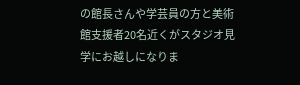の館長さんや学芸員の方と美術館支援者20名近くがスタジオ見学にお越しになりま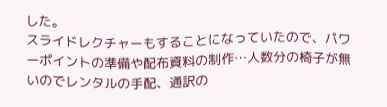した。
スライドレクチャーもすることになっていたので、パワーポイントの準備や配布資料の制作…人数分の椅子が無いのでレンタルの手配、通訳の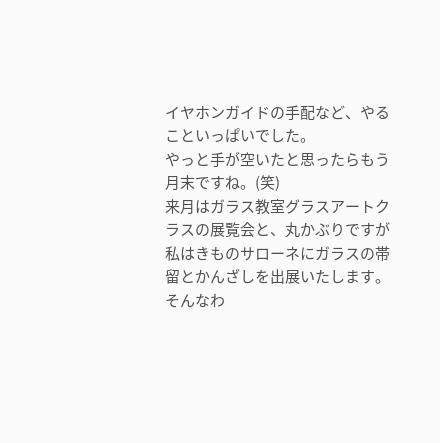イヤホンガイドの手配など、やることいっぱいでした。
やっと手が空いたと思ったらもう月末ですね。(笑)
来月はガラス教室グラスアートクラスの展覧会と、丸かぶりですが私はきものサローネにガラスの帯留とかんざしを出展いたします。
そんなわ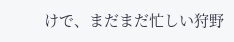けで、まだまだ忙しい狩野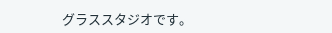グラススタジオです。